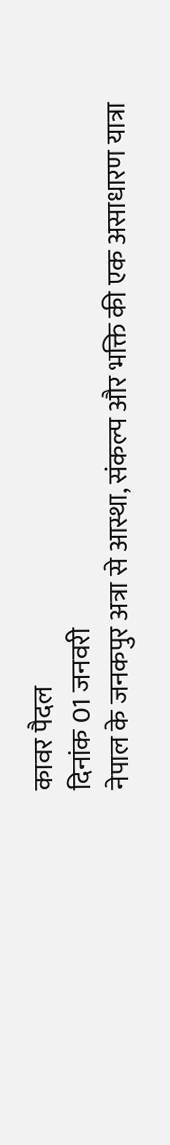कावर पैदल
दिनांक 01 जनवरी
नेपाल के जनकपुर अत्रा से आस्था, संकल्प और भक्ति की एक असाधारण यात्रा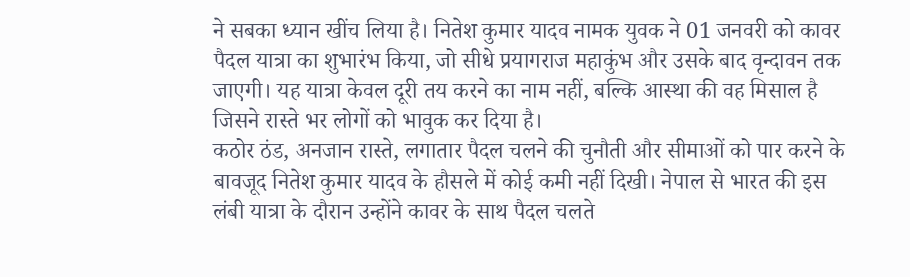ने सबका ध्यान खींच लिया है। नितेश कुमार यादव नामक युवक ने 01 जनवरी को कावर पैदल यात्रा का शुभारंभ किया, जो सीधे प्रयागराज महाकुंभ और उसके बाद वृन्दावन तक जाएगी। यह यात्रा केवल दूरी तय करने का नाम नहीं, बल्कि आस्था की वह मिसाल है जिसने रास्ते भर लोगों को भावुक कर दिया है।
कठोर ठंड, अनजान रास्ते, लगातार पैदल चलने की चुनौती और सीमाओं को पार करने के बावजूद नितेश कुमार यादव के हौसले में कोई कमी नहीं दिखी। नेपाल से भारत की इस लंबी यात्रा के दौरान उन्होंने कावर के साथ पैदल चलते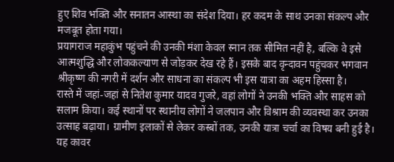हुए शिव भक्ति और सनातन आस्था का संदेश दिया। हर कदम के साथ उनका संकल्प और मजबूत होता गया।
प्रयागराज महाकुंभ पहुंचने की उनकी मंशा केवल स्नान तक सीमित नहीं है, बल्कि वे इसे आत्मशुद्धि और लोककल्याण से जोड़कर देख रहे हैं। इसके बाद वृन्दावन पहुंचकर भगवान श्रीकृष्ण की नगरी में दर्शन और साधना का संकल्प भी इस यात्रा का अहम हिस्सा है।
रास्ते में जहां-जहां से नितेश कुमार यादव गुजरे, वहां लोगों ने उनकी भक्ति और साहस को सलाम किया। कई स्थानों पर स्थानीय लोगों ने जलपान और विश्राम की व्यवस्था कर उनका उत्साह बढ़ाया। ग्रामीण इलाकों से लेकर कस्बों तक, उनकी यात्रा चर्चा का विषय बनी हुई है।
यह कावर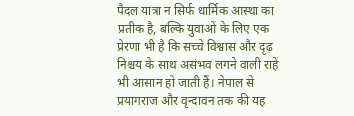पैदल यात्रा न सिर्फ धार्मिक आस्था का प्रतीक है, बल्कि युवाओं के लिए एक प्रेरणा भी है कि सच्चे विश्वास और दृढ़ निश्चय के साथ असंभव लगने वाली राहें भी आसान हो जाती हैं। नेपाल से प्रयागराज और वृन्दावन तक की यह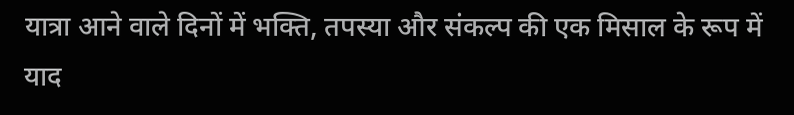यात्रा आने वाले दिनों में भक्ति, तपस्या और संकल्प की एक मिसाल के रूप में याद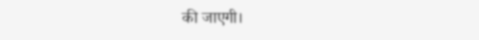की जाएगी।